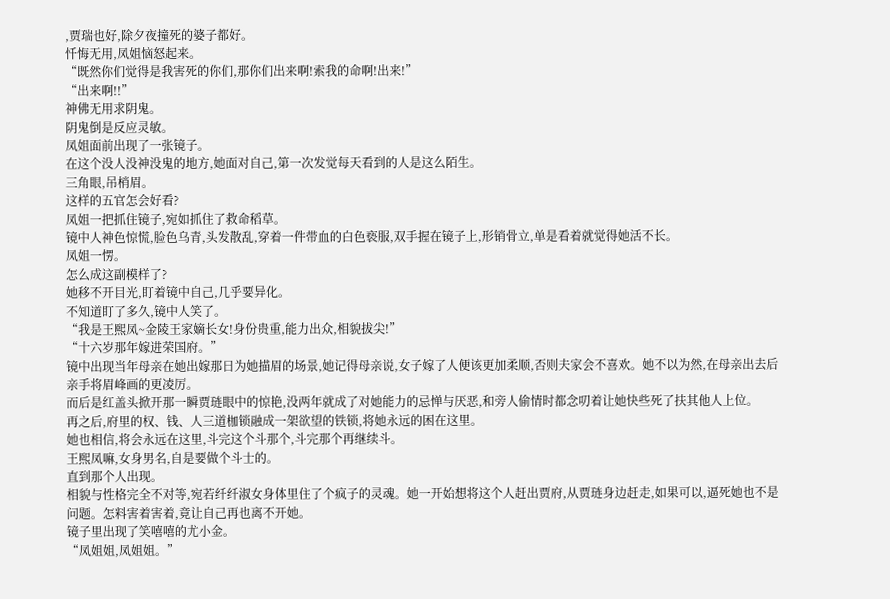,贾瑞也好,除夕夜撞死的婆子都好。
忏悔无用,凤姐恼怒起来。
“既然你们觉得是我害死的你们,那你们出来啊!索我的命啊!出来!”
“出来啊!!”
神佛无用求阴鬼。
阴鬼倒是反应灵敏。
凤姐面前出现了一张镜子。
在这个没人没神没鬼的地方,她面对自己,第一次发觉每天看到的人是这么陌生。
三角眼,吊梢眉。
这样的五官怎会好看?
凤姐一把抓住镜子,宛如抓住了救命稻草。
镜中人神色惊慌,脸色乌青,头发散乱,穿着一件带血的白色亵服,双手握在镜子上,形销骨立,单是看着就觉得她活不长。
凤姐一愣。
怎么成这副模样了?
她移不开目光,盯着镜中自己,几乎要异化。
不知道盯了多久,镜中人笑了。
“我是王熙凤~金陵王家嫡长女!身份贵重,能力出众,相貌拔尖!”
“十六岁那年嫁进荣国府。”
镜中出现当年母亲在她出嫁那日为她描眉的场景,她记得母亲说,女子嫁了人便该更加柔顺,否则夫家会不喜欢。她不以为然,在母亲出去后亲手将眉峰画的更凌厉。
而后是红盖头掀开那一瞬贾琏眼中的惊艳,没两年就成了对她能力的忌惮与厌恶,和旁人偷情时都念叨着让她快些死了扶其他人上位。
再之后,府里的权、钱、人三道枷锁融成一架欲望的铁锁,将她永远的困在这里。
她也相信,将会永远在这里,斗完这个斗那个,斗完那个再继续斗。
王熙凤嘛,女身男名,自是要做个斗士的。
直到那个人出现。
相貌与性格完全不对等,宛若纤纤淑女身体里住了个疯子的灵魂。她一开始想将这个人赶出贾府,从贾琏身边赶走,如果可以,逼死她也不是问题。怎料害着害着,竟让自己再也离不开她。
镜子里出现了笑嘻嘻的尤小金。
“凤姐姐,凤姐姐。”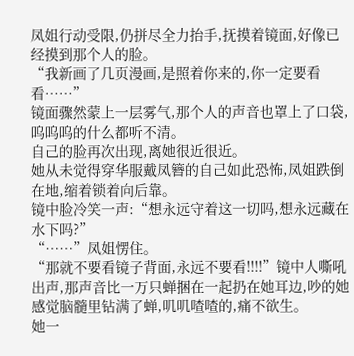凤姐行动受限,仍拼尽全力抬手,抚摸着镜面,好像已经摸到那个人的脸。
“我新画了几页漫画,是照着你来的,你一定要看看……”
镜面骤然蒙上一层雾气,那个人的声音也罩上了口袋,呜呜呜的什么都听不清。
自己的脸再次出现,离她很近很近。
她从未觉得穿华服戴凤簪的自己如此恐怖,凤姐跌倒在地,缩着锁着向后靠。
镜中脸冷笑一声:“想永远守着这一切吗,想永远藏在水下吗?”
“……”凤姐愣住。
“那就不要看镜子背面,永远不要看!!!!”镜中人嘶吼出声,那声音比一万只蝉捆在一起扔在她耳边,吵的她感觉脑髓里钻满了蝉,叽叽喳喳的,痛不欲生。
她一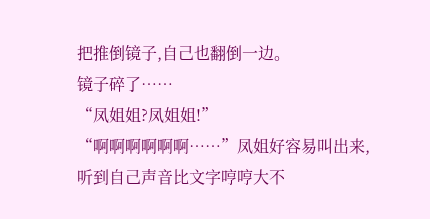把推倒镜子,自己也翻倒一边。
镜子碎了……
“凤姐姐?凤姐姐!”
“啊啊啊啊啊啊……”凤姐好容易叫出来,听到自己声音比文字哼哼大不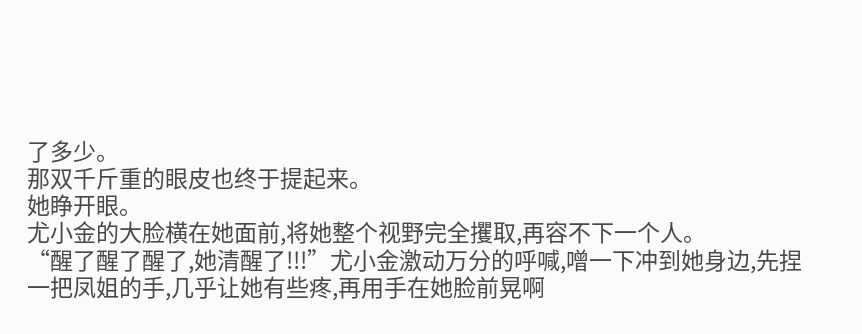了多少。
那双千斤重的眼皮也终于提起来。
她睁开眼。
尤小金的大脸横在她面前,将她整个视野完全攫取,再容不下一个人。
“醒了醒了醒了,她清醒了!!!”尤小金激动万分的呼喊,噌一下冲到她身边,先捏一把凤姐的手,几乎让她有些疼,再用手在她脸前晃啊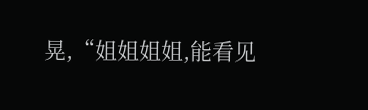晃,“姐姐姐姐,能看见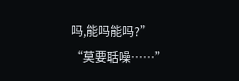吗,能吗能吗?”
“莫要聒噪……”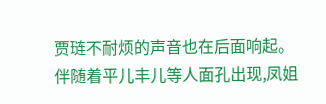贾琏不耐烦的声音也在后面响起。
伴随着平儿丰儿等人面孔出现,凤姐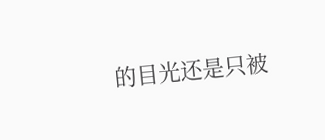的目光还是只被